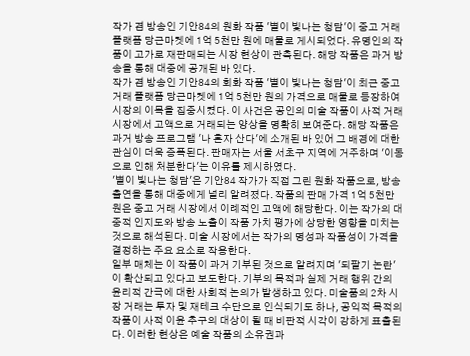작가 겸 방송인 기안84의 원화 작품 '별이 빛나는 청담'이 중고 거래 플랫폼 당근마켓에 1억 5천만 원에 매물로 게시되었다. 유명인의 작품이 고가로 재판매되는 시장 현상이 관측된다. 해당 작품은 과거 방송을 통해 대중에 공개된 바 있다.
작가 겸 방송인 기안84의 회화 작품 '별이 빛나는 청담'이 최근 중고 거래 플랫폼 당근마켓에 1억 5천만 원의 가격으로 매물로 등장하여 시장의 이목을 집중시켰다. 이 사건은 공인의 미술 작품이 사적 거래 시장에서 고액으로 거래되는 양상을 명확히 보여준다. 해당 작품은 과거 방송 프로그램 '나 혼자 산다'에 소개된 바 있어 그 배경에 대한 관심이 더욱 증폭된다. 판매자는 서울 서초구 지역에 거주하며 '이동으로 인해 처분한다'는 이유를 제시하였다.
'별이 빛나는 청담'은 기안84 작가가 직접 그린 원화 작품으로, 방송 출연을 통해 대중에게 널리 알려졌다. 작품의 판매 가격 1억 5천만 원은 중고 거래 시장에서 이례적인 고액에 해당한다. 이는 작가의 대중적 인지도와 방송 노출이 작품 가치 평가에 상당한 영향을 미치는 것으로 해석된다. 미술 시장에서는 작가의 명성과 작품성이 가격을 결정하는 주요 요소로 작용한다.
일부 매체는 이 작품이 과거 기부된 것으로 알려지며 '되팔기 논란'이 확산되고 있다고 보도한다. 기부의 목적과 실제 거래 행위 간의 윤리적 간극에 대한 사회적 논의가 발생하고 있다. 미술품의 2차 시장 거래는 투자 및 재테크 수단으로 인식되기도 하나, 공익적 목적의 작품이 사적 이윤 추구의 대상이 될 때 비판적 시각이 강하게 표출된다. 이러한 현상은 예술 작품의 소유권과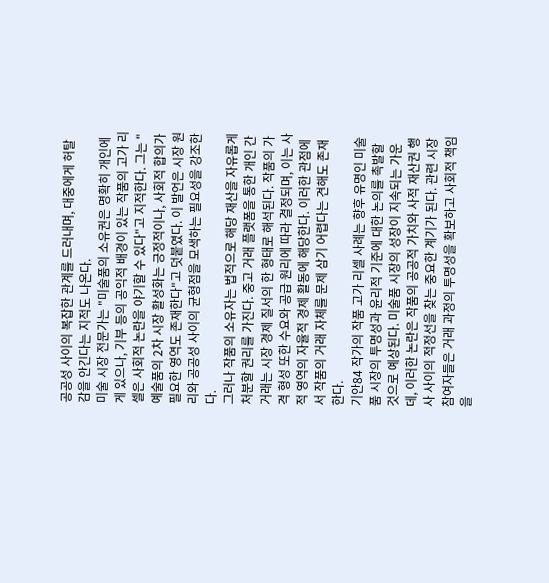공공성 사이의 복잡한 관계를 드러내며, 대중에게 허탈감을 안긴다는 지적도 나온다.
미술 시장 전문가는 "미술품의 소유권은 명확히 개인에게 있으나, 기부 등의 공익적 배경이 있는 작품의 고가 리셀은 사회적 논란을 야기할 수 있다"고 지적한다. 그는 "예술품의 2차 시장 활성화는 긍정적이나, 사회적 합의가 필요한 영역도 존재한다"고 덧붙였다. 이 발언은 시장 원리와 공공성 사이의 균형점을 모색하는 필요성을 강조한다.
그러나 작품의 소유자는 법적으로 해당 재산을 자유롭게 처분할 권리를 가진다. 중고 거래 플랫폼을 통한 개인 간 거래는 시장 경제 질서의 한 형태로 해석된다. 작품의 가격 형성 또한 수요와 공급 원리에 따라 결정되며, 이는 사적 영역의 자율적 경제 활동에 해당한다. 이러한 관점에서 작품의 거래 자체를 문제 삼기 어렵다는 견해도 존재한다.
기안84 작가의 작품 고가 리셀 사례는 향후 유명인 미술품 시장의 투명성과 윤리적 기준에 대한 논의를 촉발할 것으로 예상된다. 미술품 시장의 성장이 지속되는 가운데, 이러한 논란은 작품의 공공적 가치와 사적 재산권 행사 사이의 적정선을 찾는 중요한 계기가 된다. 관련 시장 참여자들은 거래 과정의 투명성을 확보하고 사회적 책임을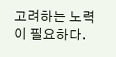고려하는 노력이 필요하다.